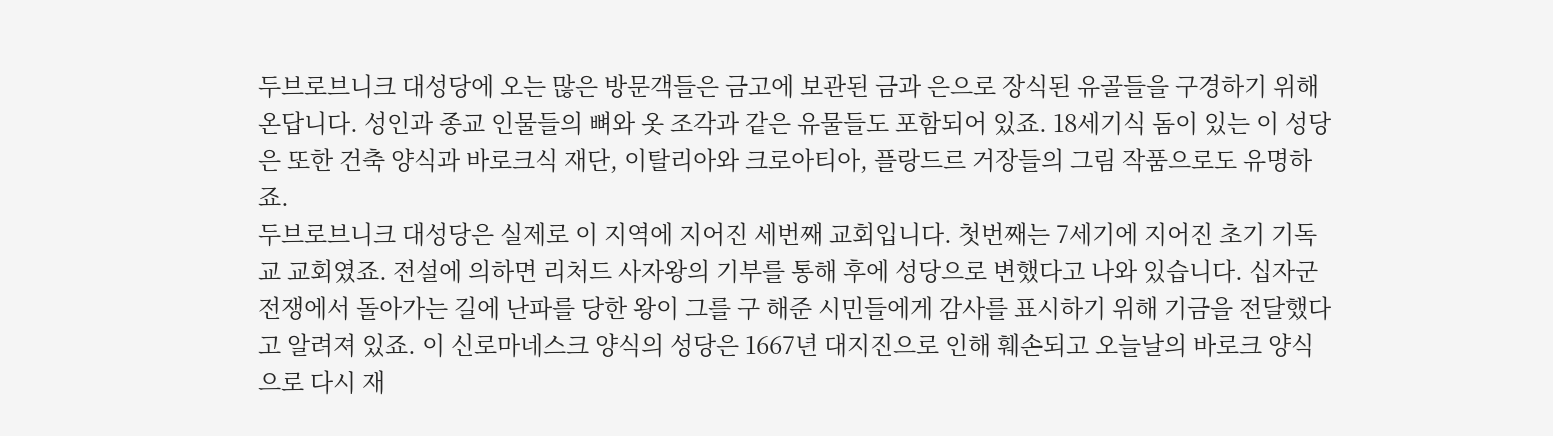두브로브니크 대성당에 오는 많은 방문객들은 금고에 보관된 금과 은으로 장식된 유골들을 구경하기 위해 온답니다. 성인과 종교 인물들의 뼈와 옷 조각과 같은 유물들도 포함되어 있죠. 18세기식 돔이 있는 이 성당은 또한 건축 양식과 바로크식 재단, 이탈리아와 크로아티아, 플랑드르 거장들의 그림 작품으로도 유명하죠.
두브로브니크 대성당은 실제로 이 지역에 지어진 세번째 교회입니다. 첫번째는 7세기에 지어진 초기 기독교 교회였죠. 전설에 의하면 리처드 사자왕의 기부를 통해 후에 성당으로 변했다고 나와 있습니다. 십자군 전쟁에서 돌아가는 길에 난파를 당한 왕이 그를 구 해준 시민들에게 감사를 표시하기 위해 기금을 전달했다고 알려져 있죠. 이 신로마네스크 양식의 성당은 1667년 대지진으로 인해 훼손되고 오늘날의 바로크 양식으로 다시 재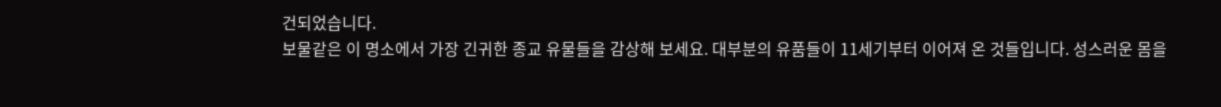건되었습니다.
보물같은 이 명소에서 가장 긴귀한 종교 유물들을 감상해 보세요. 대부분의 유품들이 11세기부터 이어져 온 것들입니다. 성스러운 몸을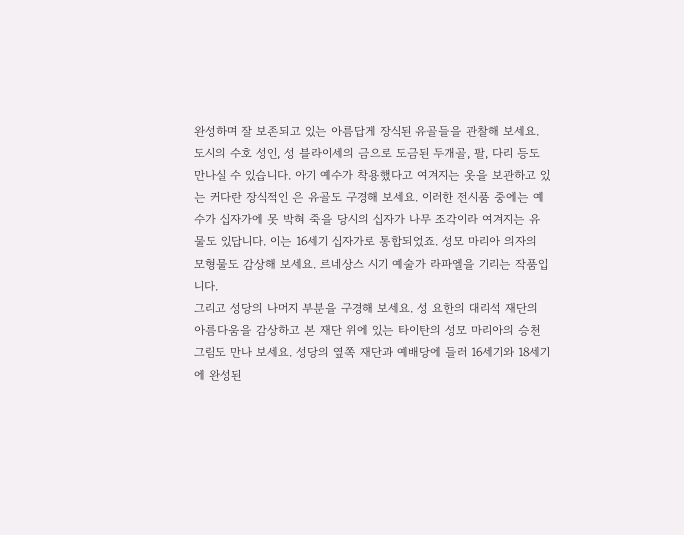완성하며 잘 보존되고 있는 아름답게 장식된 유골들을 관찰해 보세요.
도시의 수호 성인, 성 블라이세의 금으로 도금된 두개골, 팔, 다리 등도 만나실 수 있습니다. 아기 예수가 착용했다고 여겨지는 옷을 보관하고 있는 커다란 장식적인 은 유골도 구경해 보세요. 이러한 전시품 중에는 예수가 십자가에 못 박혀 죽을 당시의 십자가 나무 조각이라 여겨지는 유물도 있답니다. 이는 16세기 십자가로 통합되었죠. 성모 마리아 의자의 모형물도 감상해 보세요. 르네상스 시기 예술가 라파엘을 기리는 작품입니다.
그리고 성당의 나머지 부분을 구경해 보세요. 성 요한의 대리석 재단의 아름다움을 감상하고 본 재단 위에 있는 타이탄의 성모 마리아의 승천 그림도 만나 보세요. 성당의 옆쪽 재단과 예배당에 들러 16세기와 18세기에 완성된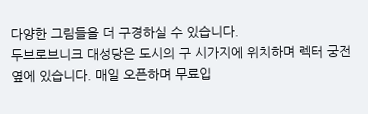다양한 그림들을 더 구경하실 수 있습니다.
두브로브니크 대성당은 도시의 구 시가지에 위치하며 렉터 궁전 옆에 있습니다. 매일 오픈하며 무료입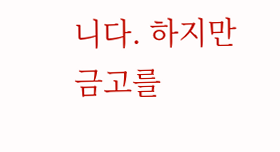니다. 하지만 금고를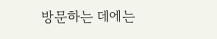방문하는 데에는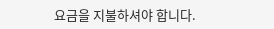요금을 지불하셔야 합니다.